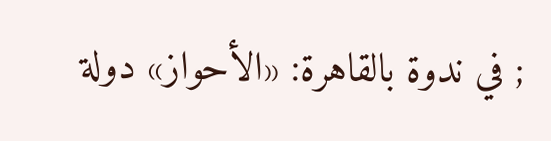; في ندوة بالقاهرة: «الأحواز» دولة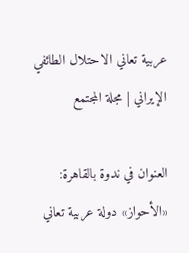عربية تعاني الاحتلال الطائفي الإيراني | مجلة المجتمع

العنوان في ندوة بالقاهرة: «الأحواز» دولة عربية تعاني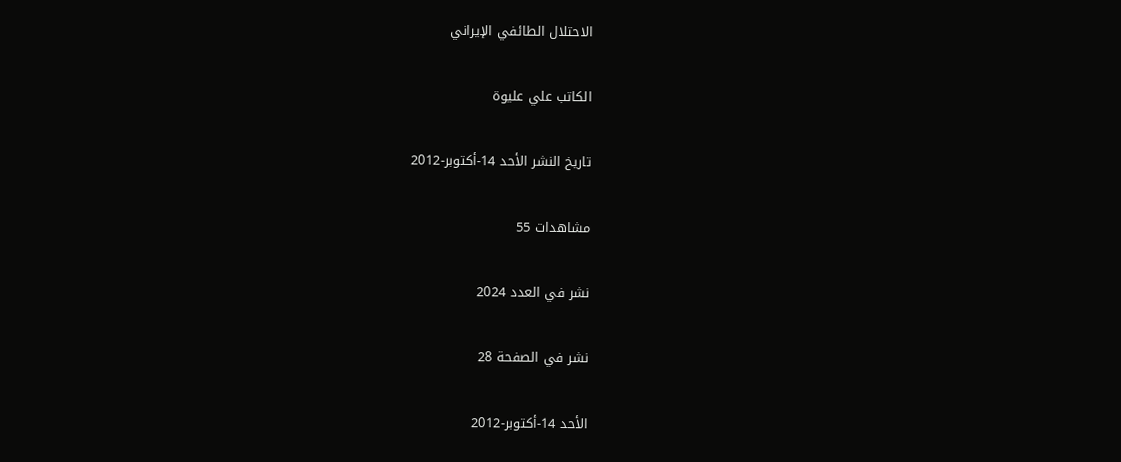الاحتلال الطائفي الإيراني

الكاتب علي عليوة

تاريخ النشر الأحد 14-أكتوبر-2012

مشاهدات 55

نشر في العدد 2024

نشر في الصفحة 28

الأحد 14-أكتوبر-2012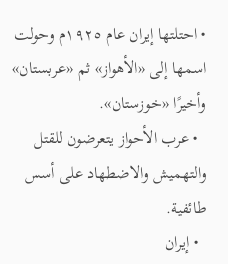• احتلتها إيران عام ١٩٢٥م وحولت اسمها إلى «الأهواز» ثم «عربستان» وأخيرًا «خوزستان».
  • عرب الأحواز يتعرضون للقتل والتهميش والاضطهاد على أسس طائفية.
  • إيران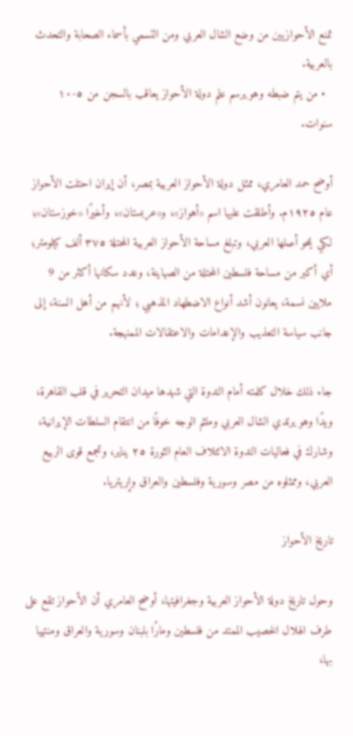تمنع الأحوازيين من وضع الشال العربي ومن التسمي بأسماء الصحابة والتحدث بالعربية.
  • من يتم ضبطه وهو يرسم علم دولة الأحواز يعاقب بالسجن من ٥-١٠ سنوات.

أوضح حمد العامري، ممثل دولة الأحواز العربية بمصر، أن إيران احتلت الأحواز عام ١٩٢٥م. وأطلقت عليها اسم «أهواز»، و«عربستان»، وأخيرًا «خوزستان»؛ لكي يمحو أصلها العربي، وتبلغ مساحة الأحواز العربية المحتلة ٣٧٥ ألف كيلومتر؛ أي أكبر من مساحة فلسطين المحتلة من الصهاينة، وعدد سكانها أكثر من 9 ملايين نسمة، يعانون أشد أنواع الاضطهاد المذهبي ؛ لأنهم من أهل السنة، إلى جانب سياسة التعذيب والإعدامات والاعتقالات الممنهجة.

جاء ذلك خلال كلمته أمام الندوة التي شهدها ميدان التحرير في قلب القاهرة، ويدًا وهو يرتدي الشال العربي وملثم الوجه خوفًا من انتقام السلطات الإيرانية، وشارك في فعاليات الندوة الائتلاف العام الثورة ٢٥ يناير، وتجمع قوى الربيع العربي، وممثلوه من مصر وسورية وفلسطين والعراق وإريتريا.

تاريخ الأحواز

وحول تاريخ دولة الأحواز العربية وجغرافيتها، أوضح العامري أن الأحواز تقع على طرف الهلال الخصيب الممتد من فلسطين ومارًا بلبنان وسورية والعراق ومنتهيا بها،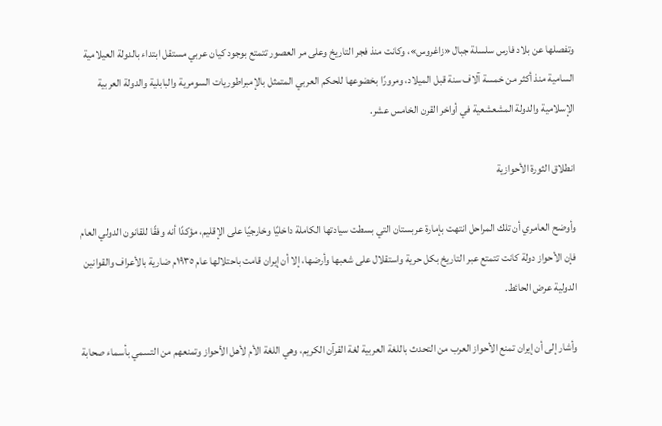وتفصلها عن بلاد فارس سلسلة جبال «زاغروس»، وكانت منذ فجر التاريخ وعلى مر العصور تتمتع بوجود كيان عربي مستقل ابتداء بالدولة العيلامية السامية منذ أكثر من خمسة آلاف سنة قبل الميلاد، ومرورًا بخضوعها للحكم العربي المتمثل بالإمبراطوريات السومرية والبابلية والدولة العربية الإسلامية والدولة المشعشعية في أواخر القرن الخامس عشر.

انطلاق الثورة الأحوازية

وأوضح العامري أن تلك المراحل انتهت بإمارة عربستان التي بسطت سيادتها الكاملة داخليًا وخارجيًا على الإقليم، مؤكدًا أنه وفقًا للقانون الدولي العام فإن الأحواز دولة كانت تتمتع عبر التاريخ بكل حرية واستقلال على شعبها وأرضها، إلا أن إيران قامت باحتلالها عام ١٩٣٥م ضارية بالأعراف والقوانين الدولية عرض الحائط.

وأشار إلى أن إيران تمنع الأحواز العرب من التحدث باللغة العربية لغة القرآن الكريم، وهي اللغة الأم لأهل الأحواز وتمنعهم من التسمي بأسماء صحابة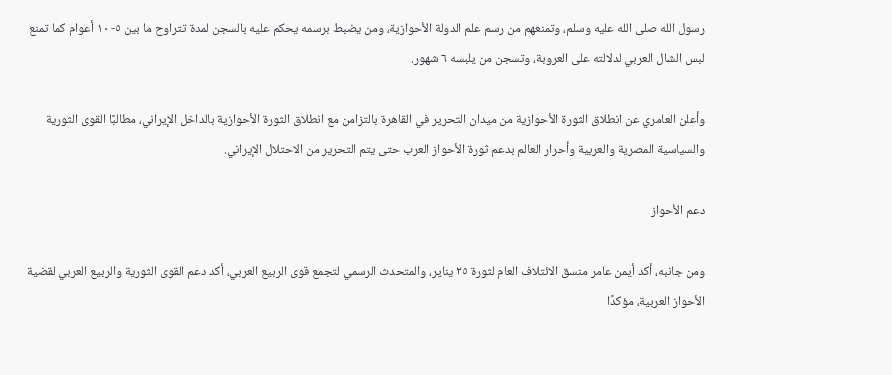رسول الله صلى الله عليه وسلم، وتمنعهم من رسم علم الدولة الأحوازية، ومن يضبط برسمه يحكم عليه بالسجن لمدة تتراوح ما بين ٥- ١٠ أعوام كما تمنع لبس الشال العربي لدلالته على العروبة، وتسجن من يلبسه ٦ شهور.

وأعلن العامري عن انطلاق الثورة الأحوازية من ميدان التحرير في القاهرة بالتزامن مع انطلاق الثورة الأحوازية بالداخل الإيراني، مطالبًا القوى الثورية والسياسية المصرية والعربية وأحرار العالم بدعم ثورة الأحواز العرب حتى يتم التحرير من الاحتلال الإيراني.

دعم الأحواز

ومن جانبه، أكد أيمن عامر منسق الائتلاف العام لثورة ٢٥ يناير، والمتحدث الرسمي لتجمع قوى الربيع العربي، أكد دعم القوى الثورية والربيع العربي لقضية الأحواز العربية، مؤكدًا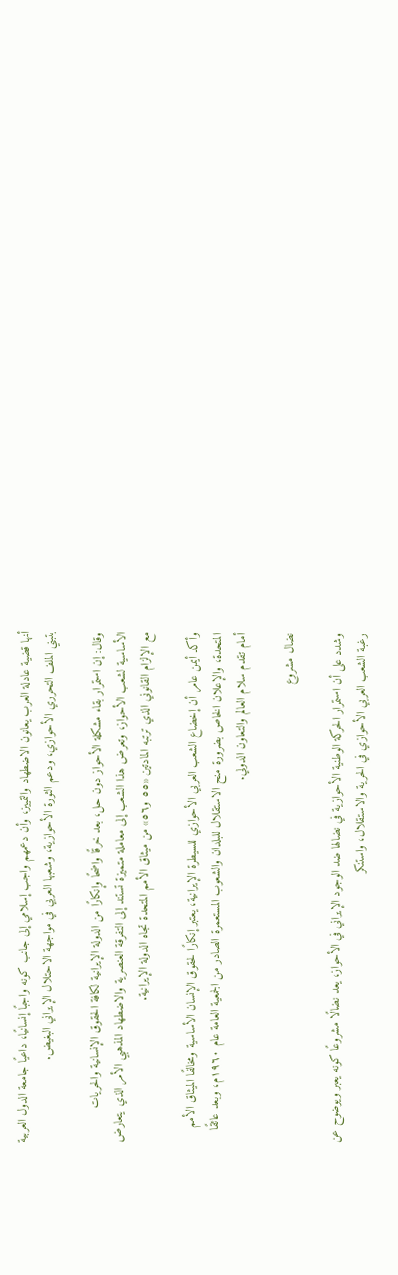أنها قضية عادلة العرب يعانون الاضطهاد والتمييز، وأن دعمهم واجب إسلامي إلى جانب كونه واجبًا إنسانيًا، داعيًا جامعة الدول العربية بتبني الملف التحرري الأحوازي، ودعم الثورة الأحوازية، وشعبها العربي في مواجهة الاحتلال الإيراني البغيض.

وقال: إن استمرار بقاء مشكلة الأحواز دون حل، بعد خرقًا واضحًا وإنكارًا من الدولة الإيرانية لكافة الحقوق الإنسانية والحريات الأساسية لشعب الأحواز، وتعرض هذا الشعب إلى معاملة متميزة تستند إلى التفرقة العنصرية والاضطهاد المذهبي الأمر الذي يتعارض مع الإلزام القانوني الذي ترتبه المادتين «٥٥ و٥٦» من ميثاق الأمم المتحدة تجاه الدولة الإيرانية.

وأكد أيمن عامر أن إخضاع الشعب العربي الأحوازي للسيطرة الإيرانية، يعتبر إنكارًا لحقوق الإنسان الأساسية ومخالفًا الميثاق الأمم المتحدة، والإعلان الخاص بضرورة منح الاستقلال للبلدان والشعوب المستعمرة الصادر من الجمعية العامة عام ١٩٦٠م، وبعد عائقًا أمام تقدم سلام العالم والتعاون الدولي.

نضال مشروع

وشدد على أن استمرار الحركة الوطنية الأحوازية في نضالها ضد الوجود الإيراني في الأحواز، يعد نضالًا مشروعًا كونه يعبر ويوضوح عن رغبة الشعب العربي الأحوازي في الحرية والاستقلال، واستنكر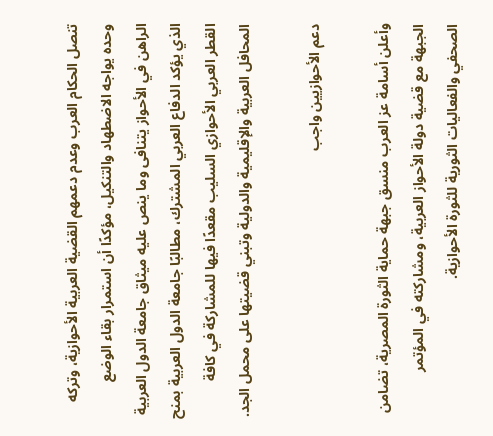تنصل الحكام العرب وعدم دعمهم القضية العربية الأحوازية، وتركه وحده يواجه الاضطهاد والتنكيل، مؤكدًا أن استمرار بقاء الوضع الراهن في الأحواز يتنافى وما ينص عليه ميثاق جامعة الدول العربية الذي يؤكد الدفاع العربي المشترك، مطالبًا جامعة الدول العربية بمنح القطر العربي الأحوازي السليب مقعدًا فيها للمشاركة في كافة المحافل العربية والإقليمية والدولية وتبني قضيتها على محمل الجد.

دعم الأحوازيين واجب

وأعلن أسامة عز العرب منسق جبهة حماية الثورة المصرية، تضامن الجبهة مع قضية دولة الأحواز العربية، ومشاركته في المؤتمر الصحفي والفعاليات الثورية للثورة الأحوازية.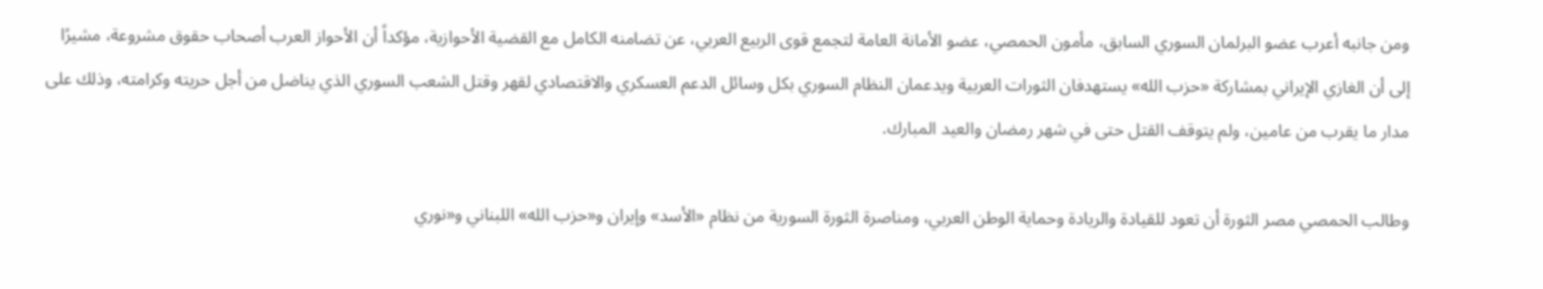ومن جانبه أعرب عضو البرلمان السوري السابق، مأمون الحمصي، عضو الأمانة العامة لتجمع قوى الربيع العربي، عن تضامنه الكامل مع القضية الأحوازية، مؤكداً أن الأحواز العرب أصحاب حقوق مشروعة، مشيرًا إلى أن الغازي الإيراني بمشاركة «حزب الله» يستهدفان الثورات العربية ويدعمان النظام السوري بكل وسائل الدعم العسكري والاقتصادي لقهر وقتل الشعب السوري الذي يناضل من أجل حريته وكرامته، وذلك على مدار ما يقرب من عامين، ولم يتوقف القتل حتى في شهر رمضان والعيد المبارك.

وطالب الحمصي مصر الثورة أن تعود للقيادة والريادة وحماية الوطن العربي، ومناصرة الثورة السورية من نظام «الأسد» وإيران و«حزب الله» اللبناني و«نوري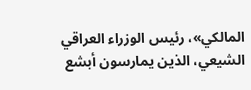المالكي»، رئيس الوزراء العراقي الشيعي، الذين يمارسون أبشع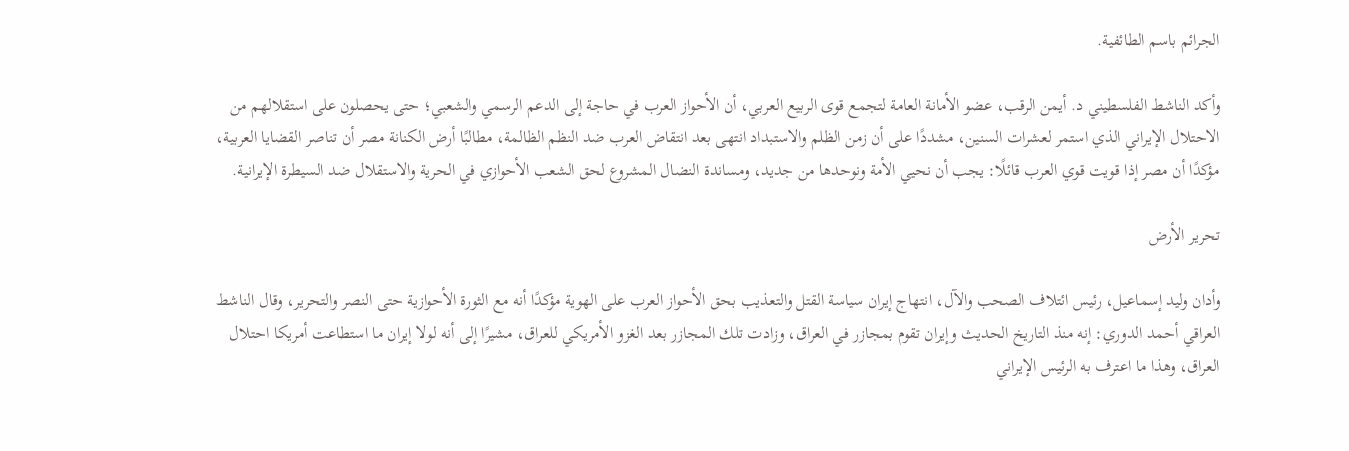الجرائم باسم الطائفية.

وأكد الناشط الفلسطيني د. أيمن الرقب، عضو الأمانة العامة لتجمع قوى الربيع العربي، أن الأحواز العرب في حاجة إلى الدعم الرسمي والشعبي؛ حتى يحصلون على استقلالهم من الاحتلال الإيراني الذي استمر لعشرات السنين، مشددًا على أن زمن الظلم والاستبداد انتهى بعد انتقاض العرب ضد النظم الظالمة، مطالبًا أرض الكنانة مصر أن تناصر القضايا العربية، مؤكدًا أن مصر إذا قويت قوي العرب قائلًا: يجب أن نحيي الأمة ونوحدها من جديد، ومساندة النضال المشروع لحق الشعب الأحوازي في الحرية والاستقلال ضد السيطرة الإيرانية.

تحرير الأرض

وأدان وليد إسماعيل، رئيس ائتلاف الصحب والآل، انتهاج إيران سياسة القتل والتعذيب بحق الأحواز العرب على الهوية مؤكدًا أنه مع الثورة الأحوازية حتى النصر والتحرير، وقال الناشط العراقي أحمد الدوري: إنه منذ التاريخ الحديث وإيران تقوم بمجازر في العراق، وزادت تلك المجازر بعد الغزو الأمريكي للعراق، مشيرًا إلى أنه لولا إيران ما استطاعت أمريكا احتلال العراق، وهذا ما اعترف به الرئيس الإيراني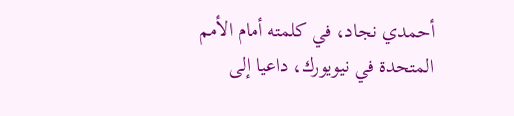أحمدي نجاد، في كلمته أمام الأمم المتحدة في نيويورك، داعيا إلى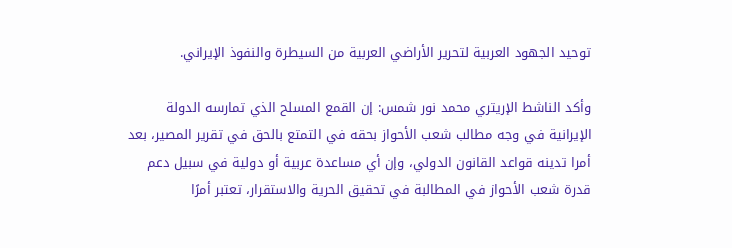توحيد الجهود العربية لتحرير الأراضي العربية من السيطرة والنفوذ الإيراني.

وأكد الناشط الإريتري محمد نور شمس: إن القمع المسلح الذي تمارسه الدولة الإيرانية في وجه مطالب شعب الأحواز بحقه في التمتع بالحق في تقرير المصير، بعد أمرا تدينه قواعد القانون الدولي، وإن أي مساعدة عربية أو دولية في سبيل دعم قدرة شعب الأحواز في المطالبة في تحقيق الحرية والاستقرار، تعتبر أمرًا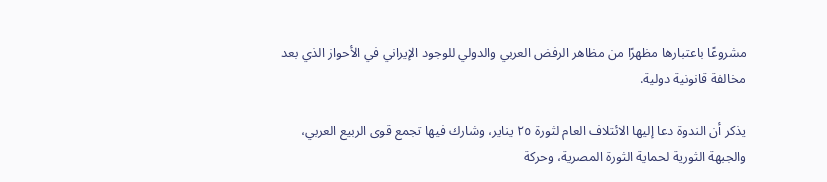مشروعًا باعتبارها مظهرًا من مظاهر الرفض العربي والدولي للوجود الإيراني في الأحواز الذي بعد مخالفة قانونية دولية.

يذكر أن الندوة دعا إليها الائتلاف العام لثورة ٢٥ يناير، وشارك فيها تجمع قوى الربيع العربي، والجبهة الثورية لحماية الثورة المصرية، وحركة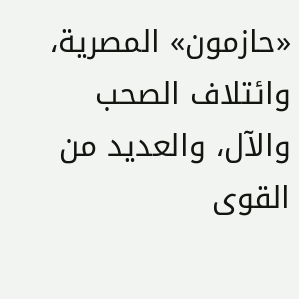«حازمون» المصرية، وائتلاف الصحب والآل، والعديد من القوى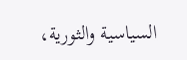السياسية والثورية،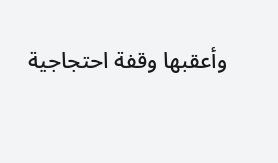وأعقبها وقفة احتجاجية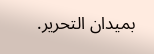بميدان التحرير.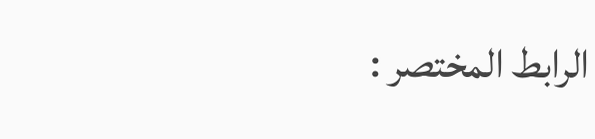الرابط المختصر :